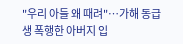"우리 아들 왜 때려"…가해 동급생 폭행한 아버지 입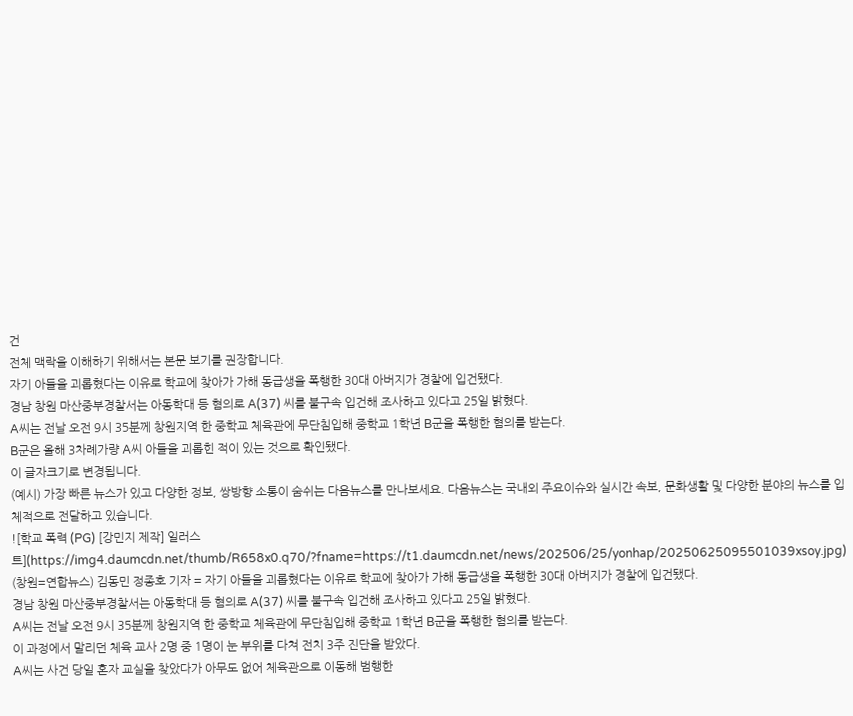건
전체 맥락을 이해하기 위해서는 본문 보기를 권장합니다.
자기 아들을 괴롭혔다는 이유로 학교에 찾아가 가해 동급생을 폭행한 30대 아버지가 경찰에 입건됐다.
경남 창원 마산중부경찰서는 아동학대 등 혐의로 A(37) 씨를 불구속 입건해 조사하고 있다고 25일 밝혔다.
A씨는 전날 오전 9시 35분께 창원지역 한 중학교 체육관에 무단침입해 중학교 1학년 B군을 폭행한 혐의를 받는다.
B군은 올해 3차례가량 A씨 아들을 괴롭힌 적이 있는 것으로 확인됐다.
이 글자크기로 변경됩니다.
(예시) 가장 빠른 뉴스가 있고 다양한 정보, 쌍방향 소통이 숨쉬는 다음뉴스를 만나보세요. 다음뉴스는 국내외 주요이슈와 실시간 속보, 문화생활 및 다양한 분야의 뉴스를 입체적으로 전달하고 있습니다.
![학교 폭력 (PG) [강민지 제작] 일러스트](https://img4.daumcdn.net/thumb/R658x0.q70/?fname=https://t1.daumcdn.net/news/202506/25/yonhap/20250625095501039xsoy.jpg)
(창원=연합뉴스) 김동민 정종호 기자 = 자기 아들을 괴롭혔다는 이유로 학교에 찾아가 가해 동급생을 폭행한 30대 아버지가 경찰에 입건됐다.
경남 창원 마산중부경찰서는 아동학대 등 혐의로 A(37) 씨를 불구속 입건해 조사하고 있다고 25일 밝혔다.
A씨는 전날 오전 9시 35분께 창원지역 한 중학교 체육관에 무단침입해 중학교 1학년 B군을 폭행한 혐의를 받는다.
이 과정에서 말리던 체육 교사 2명 중 1명이 눈 부위를 다쳐 전치 3주 진단을 받았다.
A씨는 사건 당일 혼자 교실을 찾았다가 아무도 없어 체육관으로 이동해 범행한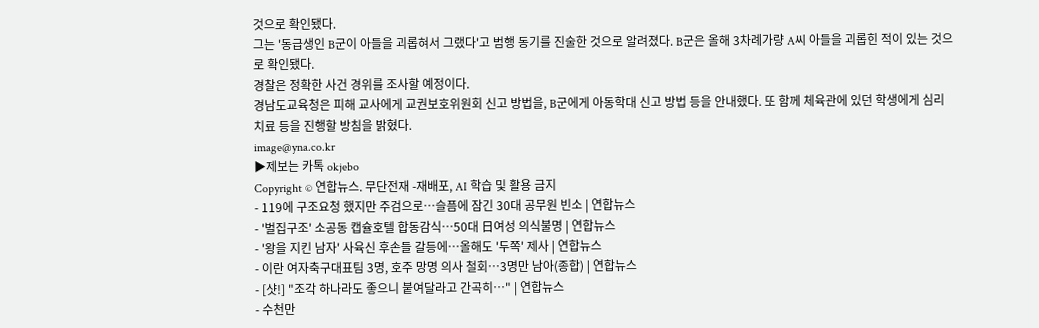것으로 확인됐다.
그는 '동급생인 B군이 아들을 괴롭혀서 그랬다'고 범행 동기를 진술한 것으로 알려졌다. B군은 올해 3차례가량 A씨 아들을 괴롭힌 적이 있는 것으로 확인됐다.
경찰은 정확한 사건 경위를 조사할 예정이다.
경남도교육청은 피해 교사에게 교권보호위원회 신고 방법을, B군에게 아동학대 신고 방법 등을 안내했다. 또 함께 체육관에 있던 학생에게 심리 치료 등을 진행할 방침을 밝혔다.
image@yna.co.kr
▶제보는 카톡 okjebo
Copyright © 연합뉴스. 무단전재 -재배포, AI 학습 및 활용 금지
- 119에 구조요청 했지만 주검으로…슬픔에 잠긴 30대 공무원 빈소 | 연합뉴스
- '벌집구조' 소공동 캡슐호텔 합동감식…50대 日여성 의식불명 | 연합뉴스
- '왕을 지킨 남자' 사육신 후손들 갈등에…올해도 '두쪽' 제사 | 연합뉴스
- 이란 여자축구대표팀 3명, 호주 망명 의사 철회…3명만 남아(종합) | 연합뉴스
- [샷!] "조각 하나라도 좋으니 붙여달라고 간곡히…" | 연합뉴스
- 수천만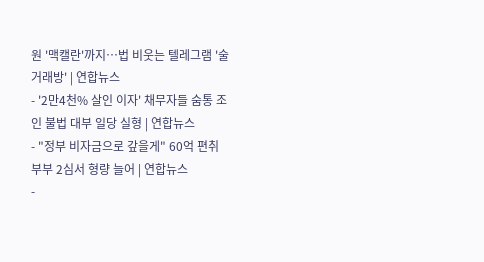원 '맥캘란'까지…법 비웃는 텔레그램 '술 거래방' | 연합뉴스
- '2만4천% 살인 이자' 채무자들 숨통 조인 불법 대부 일당 실형 | 연합뉴스
- "정부 비자금으로 갚을게" 60억 편취 부부 2심서 형량 늘어 | 연합뉴스
-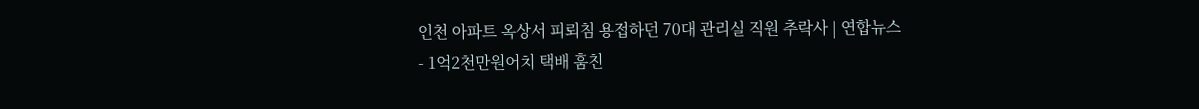인천 아파트 옥상서 피뢰침 용접하던 70대 관리실 직원 추락사 | 연합뉴스
- 1억2천만원어치 택배 훔친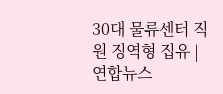30대 물류센터 직원 징역형 집유 | 연합뉴스